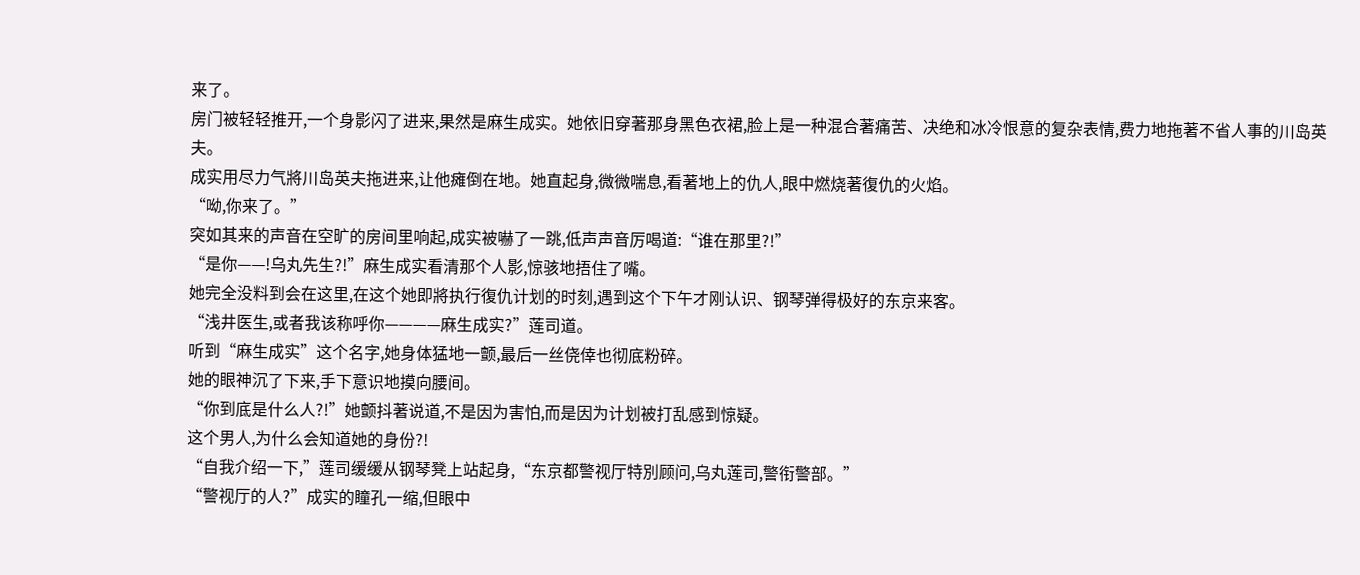来了。
房门被轻轻推开,一个身影闪了进来,果然是麻生成实。她依旧穿著那身黑色衣裙,脸上是一种混合著痛苦、决绝和冰冷恨意的复杂表情,费力地拖著不省人事的川岛英夫。
成实用尽力气將川岛英夫拖进来,让他瘫倒在地。她直起身,微微喘息,看著地上的仇人,眼中燃烧著復仇的火焰。
“呦,你来了。”
突如其来的声音在空旷的房间里响起,成实被嚇了一跳,低声声音厉喝道:“谁在那里?!”
“是你——!乌丸先生?!”麻生成实看清那个人影,惊骇地捂住了嘴。
她完全没料到会在这里,在这个她即將执行復仇计划的时刻,遇到这个下午才刚认识、钢琴弹得极好的东京来客。
“浅井医生,或者我该称呼你————麻生成实?”莲司道。
听到“麻生成实”这个名字,她身体猛地一颤,最后一丝侥倖也彻底粉碎。
她的眼神沉了下来,手下意识地摸向腰间。
“你到底是什么人?!”她颤抖著说道,不是因为害怕,而是因为计划被打乱感到惊疑。
这个男人,为什么会知道她的身份?!
“自我介绍一下,”莲司缓缓从钢琴凳上站起身,“东京都警视厅特別顾问,乌丸莲司,警衔警部。”
“警视厅的人?”成实的瞳孔一缩,但眼中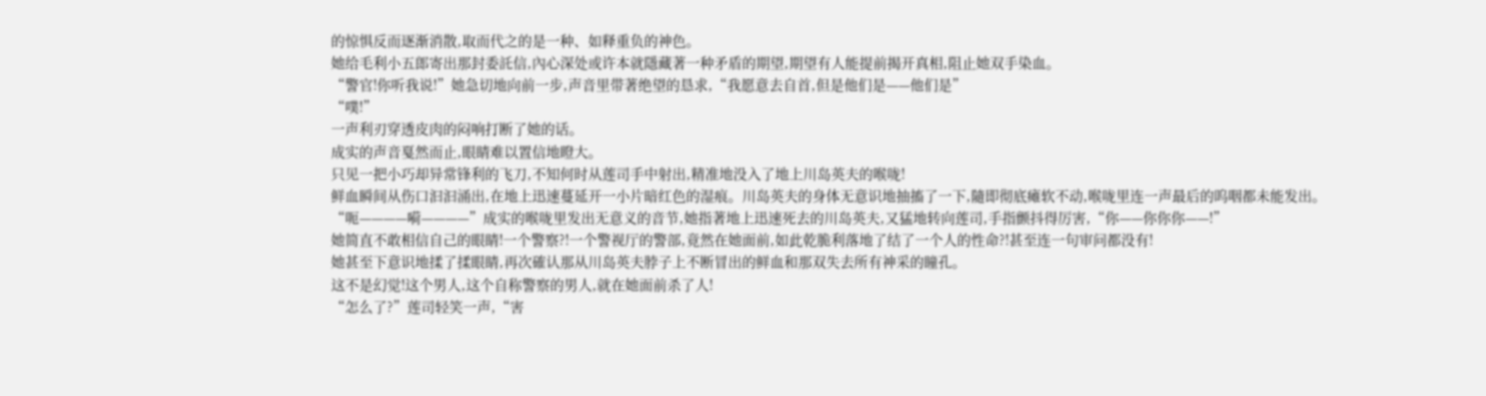的惊惧反而逐渐消散,取而代之的是一种、如释重负的神色。
她给毛利小五郎寄出那封委託信,內心深处或许本就隱藏著一种矛盾的期望,期望有人能提前揭开真相,阻止她双手染血。
“警官!你听我说!”她急切地向前一步,声音里带著绝望的恳求,“我愿意去自首,但是他们是——他们是”
“噗!”
一声利刃穿透皮肉的闷响打断了她的话。
成实的声音戛然而止,眼睛难以置信地瞪大。
只见一把小巧却异常锋利的飞刀,不知何时从莲司手中射出,精准地没入了地上川岛英夫的喉咙!
鲜血瞬间从伤口汩汩涌出,在地上迅速蔓延开一小片暗红色的湿痕。川岛英夫的身体无意识地抽搐了一下,隨即彻底瘫软不动,喉咙里连一声最后的呜咽都未能发出。
“呃————嗬————”成实的喉咙里发出无意义的音节,她指著地上迅速死去的川岛英夫,又猛地转向莲司,手指颤抖得厉害,“你——你你你——!”
她简直不敢相信自己的眼睛!一个警察?!一个警视厅的警部,竟然在她面前,如此乾脆利落地了结了一个人的性命?!甚至连一句审问都没有!
她甚至下意识地揉了揉眼睛,再次確认那从川岛英夫脖子上不断冒出的鲜血和那双失去所有神采的瞳孔。
这不是幻觉!这个男人,这个自称警察的男人,就在她面前杀了人!
“怎么了?”莲司轻笑一声,“害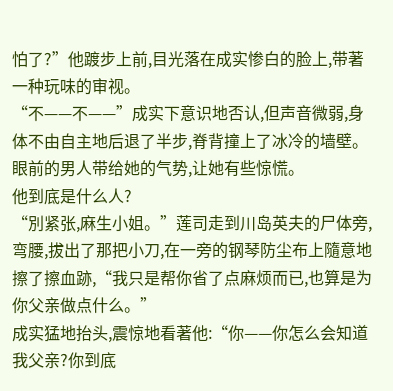怕了?”他踱步上前,目光落在成实惨白的脸上,带著一种玩味的审视。
“不——不——”成实下意识地否认,但声音微弱,身体不由自主地后退了半步,脊背撞上了冰冷的墙壁。
眼前的男人带给她的气势,让她有些惊慌。
他到底是什么人?
“別紧张,麻生小姐。”莲司走到川岛英夫的尸体旁,弯腰,拔出了那把小刀,在一旁的钢琴防尘布上隨意地擦了擦血跡,“我只是帮你省了点麻烦而已,也算是为你父亲做点什么。”
成实猛地抬头,震惊地看著他:“你——你怎么会知道我父亲?你到底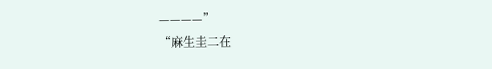————”
“麻生圭二在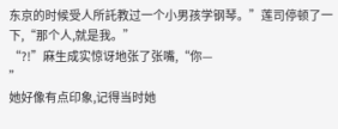东京的时候受人所託教过一个小男孩学钢琴。”莲司停顿了一下,“那个人,就是我。”
“?!”麻生成实惊讶地张了张嘴,“你—
”
她好像有点印象,记得当时她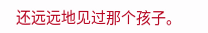还远远地见过那个孩子。